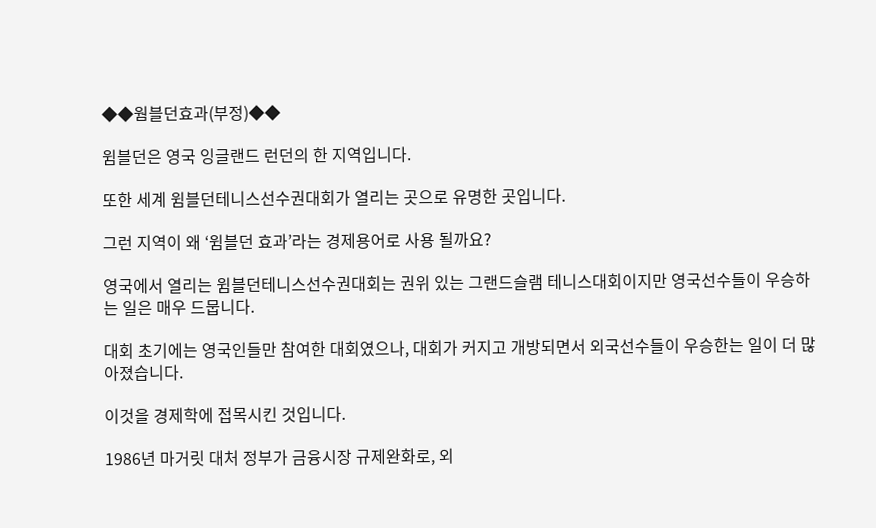◆◆웜블던효과(부정)◆◆

윔블던은 영국 잉글랜드 런던의 한 지역입니다.

또한 세계 윔블던테니스선수권대회가 열리는 곳으로 유명한 곳입니다.

그런 지역이 왜 ‘윔블던 효과’라는 경제용어로 사용 될까요?

영국에서 열리는 윔블던테니스선수권대회는 권위 있는 그랜드슬램 테니스대회이지만 영국선수들이 우승하는 일은 매우 드뭅니다.

대회 초기에는 영국인들만 참여한 대회였으나, 대회가 커지고 개방되면서 외국선수들이 우승한는 일이 더 많아졌습니다.

이것을 경제학에 접목시킨 것입니다.

1986년 마거릿 대처 정부가 금융시장 규제완화로, 외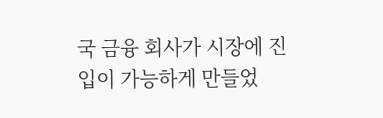국 금융 회사가 시장에 진입이 가능하게 만들었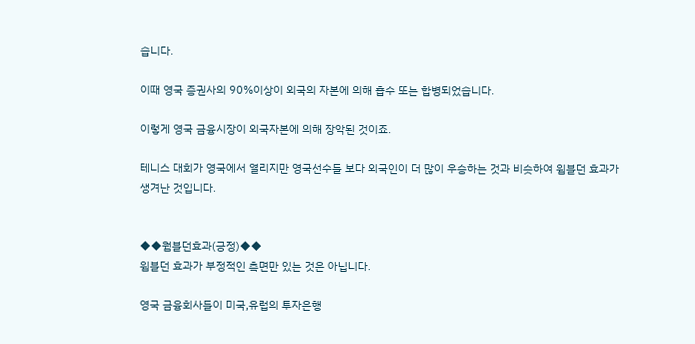습니다.

이때 영국 증권사의 90%이상이 외국의 자본에 의해 흡수 또는 합병되었습니다.

이렇게 영국 금융시장이 외국자본에 의해 장악된 것이죠.

테니스 대회가 영국에서 열리지만 영국선수들 보다 외국인이 더 많이 우승하는 것과 비슷하여 윔블던 효과가 생겨난 것입니다.


◆◆웜블던효과(긍정)◆◆
윔블던 효과가 부정적인 측면만 있는 것은 아닙니다.

영국 금융회사들이 미국,유럽의 투자은행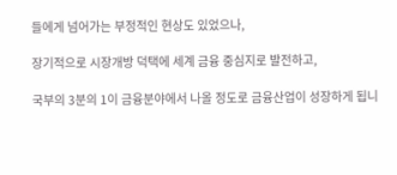들에게 넘어가는 부정적인 현상도 있었으나,

장기적으로 시장개방 덕택에 세계 금융 중심지로 발전하고,

국부의 3분의 1이 금융분야에서 나올 정도로 금융산업이 성장하게 됩니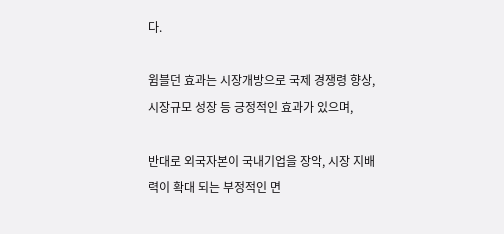다.

윔블던 효과는 시장개방으로 국제 경쟁령 향상, 시장규모 성장 등 긍정적인 효과가 있으며,

반대로 외국자본이 국내기업을 장악, 시장 지배력이 확대 되는 부정적인 면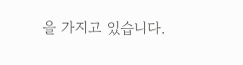을 가지고 있습니다.